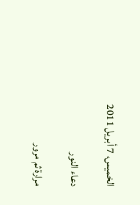الخميس، 7 أبريل 2011

دعاء النور

مرارة ثم مرور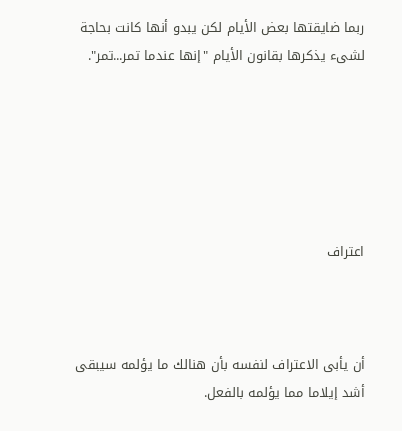ربما ضايقتها بعض الأيام لكن يبدو أنها كانت بحاجة لشىء يذكرها بقانون الأيام "إنها عندما تمر...تمر".






اعتراف



أن يأبى الاعتراف لنفسه بأن هنالك ما يؤلمه سيبقى أشد إيلاما مما يؤلمه بالفعل.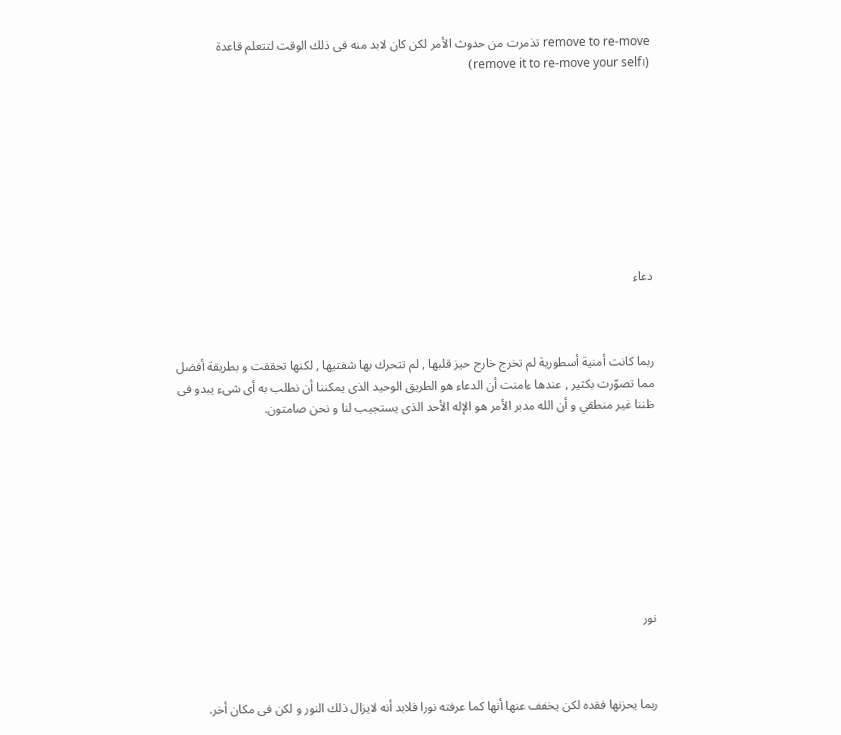remove to re-move تذمرت من حدوث الأمر لكن كان لابد منه فى ذلك الوقت لتتعلم قاعدة (remove it to re-move your self।)









دعاء



ربما كانت أمنية أسطورية لم تخرج خارج حيز قلبها , لم تتحرك بها شفتيها , لكنها تحققت و بطريقة أفضل مما تصوّرت بكثير , عندها ءامنت أن الدعاء هو الطريق الوحيد الذى يمكننا أن نطلب به أى شىء يبدو فى ظننا غير منطقي و أن الله مدبر الأمر هو الإله الأحد الذى يستجيب لنا و نحن صامتون.









نور



ربما يحزنها فقده لكن يخفف عنها أنها كما عرفته نورا فلابد أنه لايزال ذلك النور و لكن فى مكان أخر.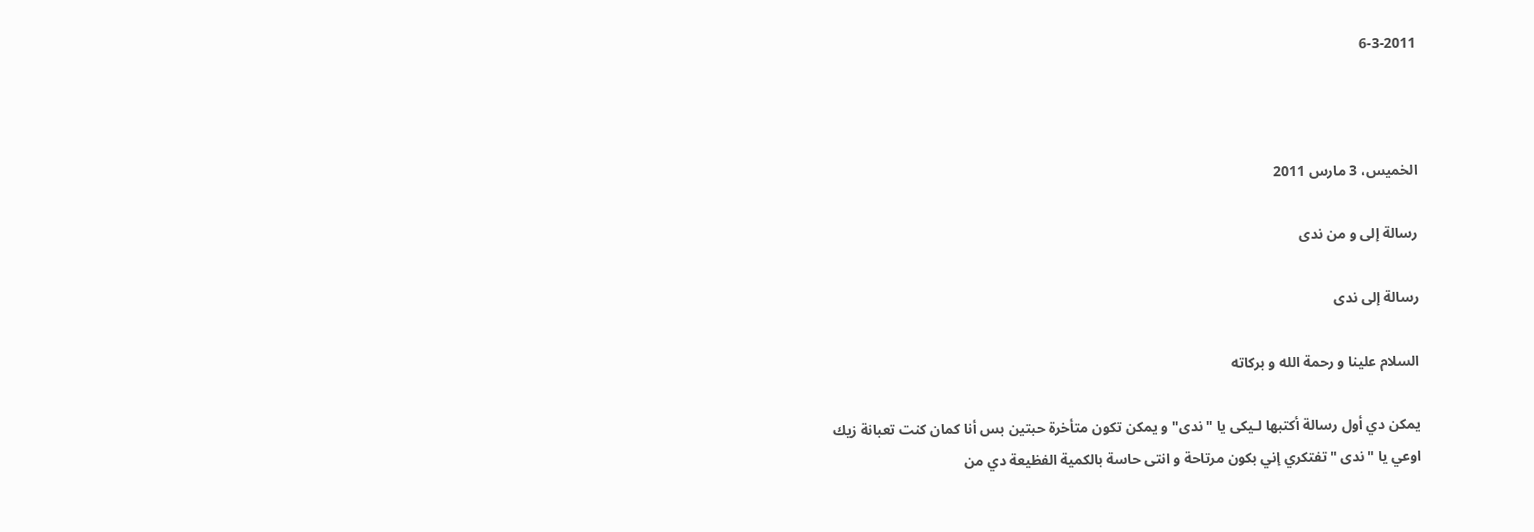6-3-2011



الخميس، 3 مارس 2011

رسالة إلى و من ندى

رسالة إلى ندى

السلام علينا و رحمة الله و بركاته

يمكن دي أول رسالة أكتبها لـيكى يا "ندى" و يمكن تكون متأخرة حبتين بس أنا كمان كنت تعبانة زيك
اوعي يا "ندى "تفتكري إني بكون مرتاحة و انتى حاسة بالكمية الفظيعة دي من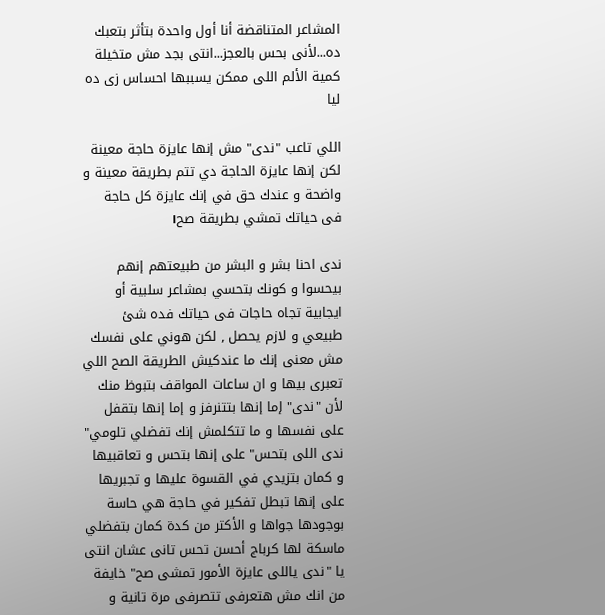المشاعر المتناقضة أنا أول واحدة بتأثر بتعبك ده...لأنى بحس بالعجز...انتى بجد مش متخيلة كمية الألم اللى ممكن يسببها احساس زى ده ليا

اللي تاعب "ندى" مش إنها عايزة حاجة معينة لكن إنها عايزة الحاجة دي تتم بطريقة معينة و واضحة و عندك حق في إنك عايزة كل حاجة فى حياتك تمشي بطريقة صح।

ندى احنا بشر و البشر من طبيعتهم إنهم بيحسوا و كونك بتحسي بمشاعر سلبية أو ايجابية تجاه حاجات فى حياتك فده شئ طبيعي و لازم يحصل , لكن هوني على نفسك مش معنى إنك ما عندكيش الطريقة الصح اللي تعبرى بيها و ان ساعات المواقف بتبوظ منك لأن "ندى" إما إنها بتتنرفز و إما إنها بتقفل على نفسها و ما تتكلمش إنك تفضلي تلومي" ندى اللى بتحس" على إنها بتحس و تعاقبيها و كمان بتزيدي في القسوة عليها و تجبريها على إنها تبطل تفكير في حاجة هي حاسة بوجودها جواها و الأكتر من كدة كمان بتفضلي ماسكة لها كرباج أحسن تحس تانى عشان انتى يا "ندى ياللى عايزة الأمور تمشى صح" خايفة من انك مش هتعرفى تتصرفى مرة تانية و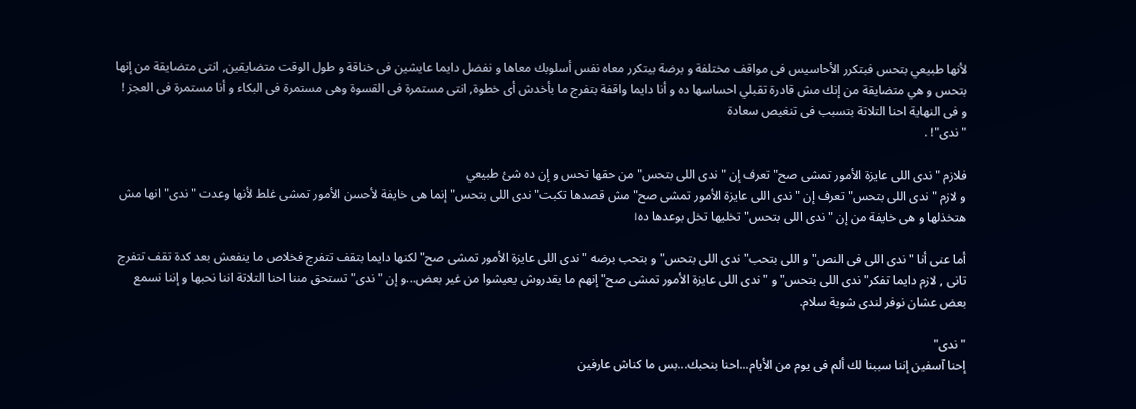لأنها طبيعي بتحس فبتكرر الأحاسيس فى مواقف مختلفة و برضة بيتكرر معاه نفس أسلوبك معاها و نفضل دايما عايشين فى خناقة و طول الوقت متضايقين, انتى متضايقة من إنها بتحس و هي متضايقة من إنك مش قادرة تقبلي احساسها ده و أنا دايما واقفة بتفرج ما بأخدش أى خطوة, انتى مستمرة فى القسوة وهى مستمرة فى البكاء و أنا مستمرة فى العجز ! و فى النهاية احنا التلاتة بتسبب فى تنغيص سعادة
"ندى"! .

فلازم "ندى اللى عايزة الأمور تمشى صح" تعرف إن "ندى اللى بتحس" من حقها تحس و إن ده شئ طبيعي
و لازم "ندى اللى بتحس" تعرف إن " ندى اللى عايزة الأمور تمشى صح" مش قصدها تكبت" ندى اللى بتحس" إنما هى خايفة لأحسن الأمور تمشى غلط لأنها وعدت "ندى" انها مش هتخذلها و هى خايفة من إن " ندى اللى بتحس" تخليها تخل بوعدها ده।

أما عنى أنا " ندى اللى فى النص" و اللى بتحب" ندى اللى بتحس" و بتحب برضه "ندى اللى عايزة الأمور تمشى صح" لكنها دايما بتقف تتفرج فخلاص ما ينفعش بعد كدة تقف تتفرج تانى , لازم دايما تفكر" ندى اللى بتحس"و "ندى اللى عايزة الأمور تمشى صح" إنهم ما يقدروش يعيشوا من غير بعض...و إن "ندى" تستحق مننا احنا التلاتة اننا نحبها و إننا نسمع بعض عشان نوفر لندى شوية سلام.

"ندى"
إحنا آسفين إننا سببنا لك ألم فى يوم من الأيام...احنا بنحبك...بس ما كناش عارفين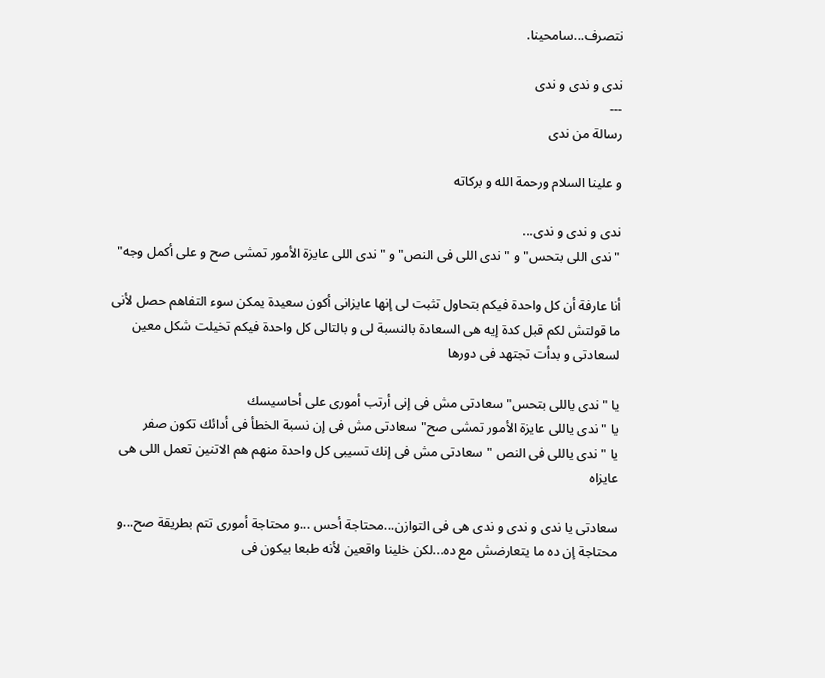نتصرف...سامحينا.

ندى و ندى و ندى
---
رسالة من ندى

و علينا السلام ورحمة الله و بركاته

ندى و ندى و ندى...
"ندى اللى بتحس" و " ندى اللى فى النص" و "ندى اللى عايزة الأمور تمشى صح و على أكمل وجه"

أنا عارفة أن كل واحدة فيكم بتحاول تثبت لى إنها عايزانى أكون سعيدة يمكن سوء التفاهم حصل لأنى ما قولتش لكم قبل كدة إيه هى السعادة بالنسبة لى و بالتالى كل واحدة فيكم تخيلت شكل معين لسعادتى و بدأت تجتهد فى دورها

يا "ندى ياللى بتحس" سعادتى مش فى إنى أرتب أمورى على أحاسيسك
يا "ندى ياللى عايزة الأمور تمشى صح" سعادتى مش فى إن نسبة الخطأ فى أدائك تكون صفر
يا "ندى ياللى فى النص "سعادتى مش فى إنك تسيبى كل واحدة منهم هم الاتنين تعمل اللى هى عايزاه

سعادتى يا ندى و ندى و ندى هى فى التوازن...محتاجة أحس ...و محتاجة أمورى تتم بطريقة صح...و محتاجة إن ده ما يتعارضش مع ده...لكن خلينا واقعين لأنه طبعا بيكون فى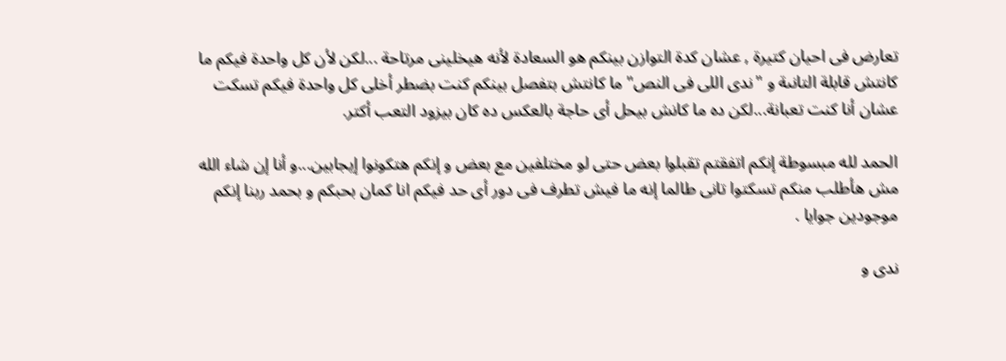تعارض فى احيان كتيرة , عشان كدة التوازن بينكم هو السعادة لأنه هيخلينى مرتاحة ...لكن لأن كل واحدة فيكم ما كانتش قابلة التانىة و "ندى اللى فى النص" ما كانتش بتفصل بينكم كنت بضطر أخلى كل واحدة فيكم تسكت عشان أنا كنت تعبانة...لكن ده ما كانش بيحل أى حاجة بالعكس ده كان بيزود التعب أكتر.

الحمد لله مبسوطة إنكم اتفقتم تقبلوا بعض حتى لو مختلفين مع بعض و إنكم هتكونوا إيجابين...و أنا إن شاء الله مش هأطلب منكم تسكتوا تانى طالما إنه ما فيش تطرف فى دور أى حد فيكم انا كمان بحبكم و بحمد ربنا إنكم موجودين جوايا .

ندى و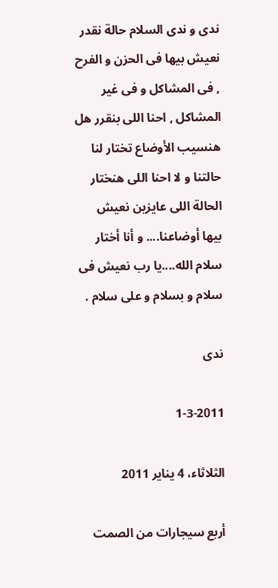ندى و ندى السلام حالة نقدر نعيش بيها فى الحزن و الفرح , فى المشاكل و فى غير المشاكل , احنا اللى بنقرر هل هنسيب الأوضاع تختار لنا حالتنا و لا احنا اللى هنختار الحالة اللى عايزين نعيش بيها أوضاعنا.... و أنا أختار سلام الله....يا رب نعيش فى سلام و بسلام و على سلام .

ندى

1-3-2011

الثلاثاء، 4 يناير 2011

أربع سيجارات من الصمت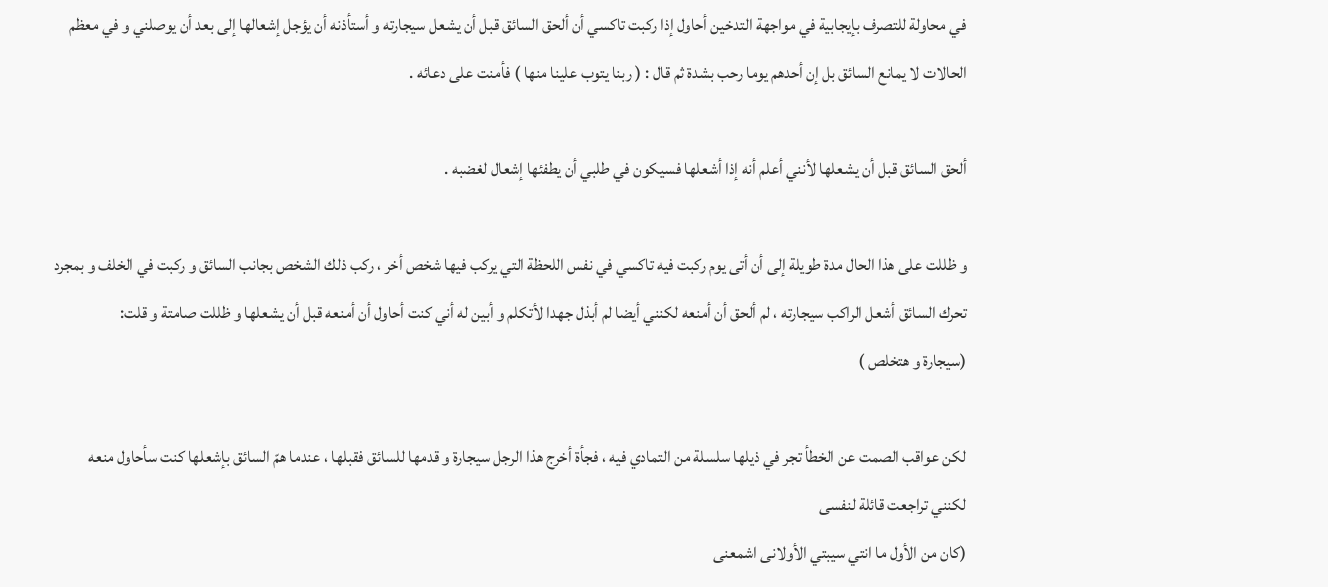في محاولة للتصرف بإيجابية في مواجهة التدخين أحاول إذا ركبت تاكسي أن ألحق السائق قبل أن يشعل سيجارته و أستأذنه أن يؤجل إشعالها إلى بعد أن يوصلني و في معظم الحالات لا يمانع السائق بل إن أحدهم يوما رحب بشدة ثم قال : ( ربنا يتوب علينا منها ) فأمنت على دعائه .

ألحق السائق قبل أن يشعلها لأنني أعلم أنه إذا أشعلها فسيكون في طلبي أن يطفئها إشعال لغضبه .

و ظللت على هذا الحال مدة طويلة إلى أن أتى يوم ركبت فيه تاكسي في نفس اللحظة التي يركب فيها شخص أخر ، ركب ذلك الشخص بجانب السائق و ركبت في الخلف و بمجرد تحرك السائق أشعل الراكب سيجارته ، لم ألحق أن أمنعه لكنني أيضا لم أبذل جهدا لأتكلم و أبين له أني كنت أحاول أن أمنعه قبل أن يشعلها و ظللت صامتة و قلت:
(سيجارة و هتخلص )

لكن عواقب الصمت عن الخطأ تجر في ذيلها سلسلة من التمادي فيه ، فجأة أخرج هذا الرجل سيجارة و قدمها للسائق فقبلها ، عندما همّ السائق بإشعلها كنت سأحاول منعه لكنني تراجعت قائلة لنفسى
(كان من الأول ما انتي سيبتي الأولانى اشمعنى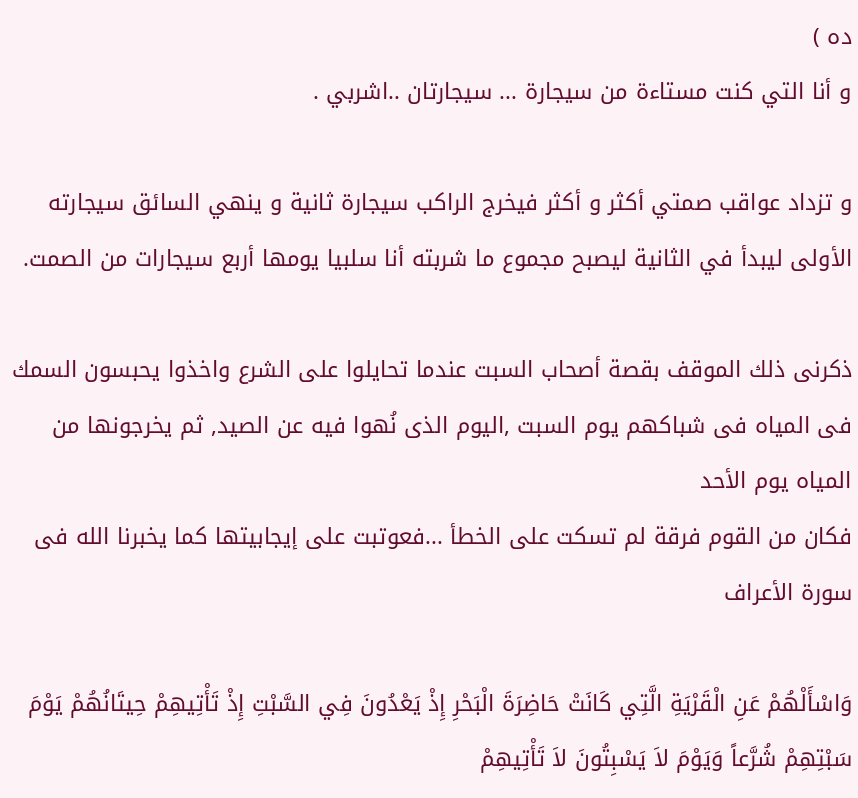ده )
و أنا التي كنت مستاءة من سيجارة ... سيجارتان ..اشربي .

و تزداد عواقب صمتي أكثر و أكثر فيخرج الراكب سيجارة ثانية و ينهي السائق سيجارته الأولى ليبدأ في الثانية ليصبح مجموع ما شربته أنا سلبيا يومها أربع سيجارات من الصمت.

ذكرنى ذلك الموقف بقصة أصحاب السبت عندما تحايلوا على الشرع واخذوا يحبسون السمك فى المياه فى شباكهم يوم السبت ,اليوم الذى نُهوا فيه عن الصيد, ثم يخرجونها من المياه يوم الأحد
فكان من القوم فرقة لم تسكت على الخطأ ...فعوتبت على إيجابيتها كما يخبرنا الله فى سورة الأعراف

وَاسْأَلْهُمْ عَنِ الْقَرْيَةِ الَّتِي كَانَتْ حَاضِرَةَ الْبَحْرِ إِذْ يَعْدُونَ فِي السَّبْتِ إِذْ تَأْتِيهِمْ حِيتَانُهُمْ يَوْمَ سَبْتِهِمْ شُرَّعاً وَيَوْمَ لاَ يَسْبِتُونَ لاَ تَأْتِيهِمْ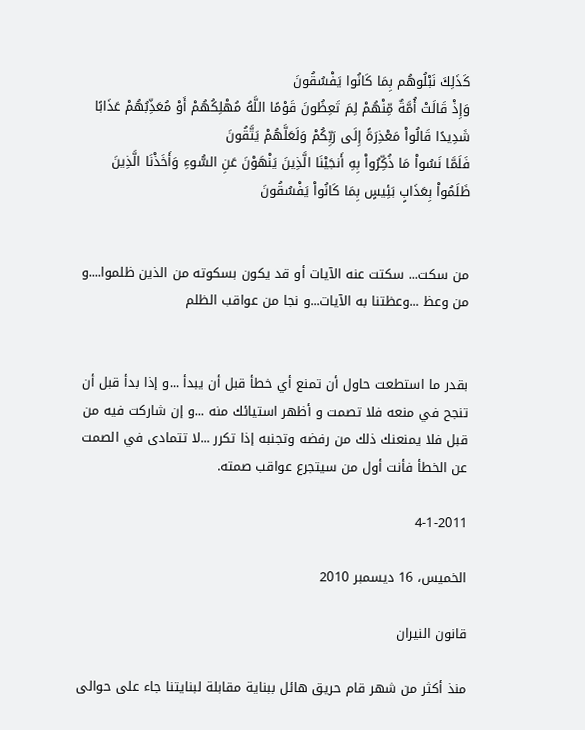كَذَلِكَ نَبْلُوهُم بِمَا كَانُوا يَفْسُقُونَ
وَإِذْ قَالَتْ أُمَّةٌ مِّنْهُمْ لِمَ تَعِظُونَ قَوْمًا اللَّهُ مُهْلِكُهُمْ أَوْ مُعَذِّبُهُمْ عَذَابًا شَدِيدًا قَالُواْ مَعْذِرَةً إِلَى رَبِّكُمْ وَلَعَلَّهُمْ يَتَّقُونَ
فَلَمَّا نَسُواْ مَا ذُكِّرُواْ بِهِ أَنجَيْنَا الَّذِينَ يَنْهَوْنَ عَنِ السُّوءِ وَأَخَذْنَا الَّذِينَ ظَلَمُواْ بِعَذَابٍ بَئِيسٍ بِمَا كَانُواْ يَفْسُقُونَ


من سكت... سكتت عنه الآيات أو قد يكون بسكوته من الذين ظلموا....و من وعظ ...وعظتنا به الآيات...و نجا من عواقب الظلم


بقدر ما استطعت حاول أن تمنع أي خطأ قبل أن يبدأ ...و إذا بدأ قبل أن تنجح في منعه فلا تصمت و أظهر استيائك منه ...و إن شاركت فيه من قبل فلا يمنعنك ذلك من رفضه وتجنبه إذا تكرر ...لا تتمادى في الصمت عن الخطأ فأنت أول من سيتجرع عواقب صمته.

4-1-2011

الخميس، 16 ديسمبر 2010

قانون النيران

منذ أكثر من شهر قام حريق هائل ببناية مقابلة لبنايتنا جاء على حوالى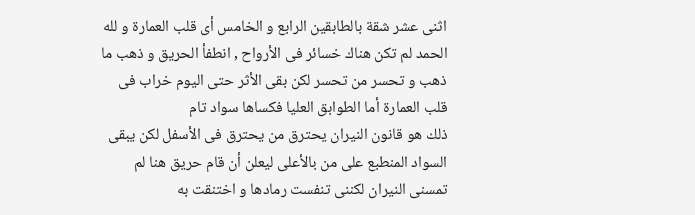اثنى عشر شقة بالطابقين الرابع و الخامس أى قلب العمارة و لله الحمد لم تكن هناك خسائر فى الأرواح , انطفأ الحريق و ذهب ما ذهب و تحسر من تحسر لكن بقى الأثر حتى اليوم خراب فى قلب العمارة أما الطوابق العليا فكساها سواد تام
ذلك هو قانون النيران يحترق من يحترق فى الأسفل لكن يبقى السواد المنطبع على من بالأعلى ليعلن أن قام حريق هنا لم تمسنى النيران لكننى تنفست رمادها و اختنقت به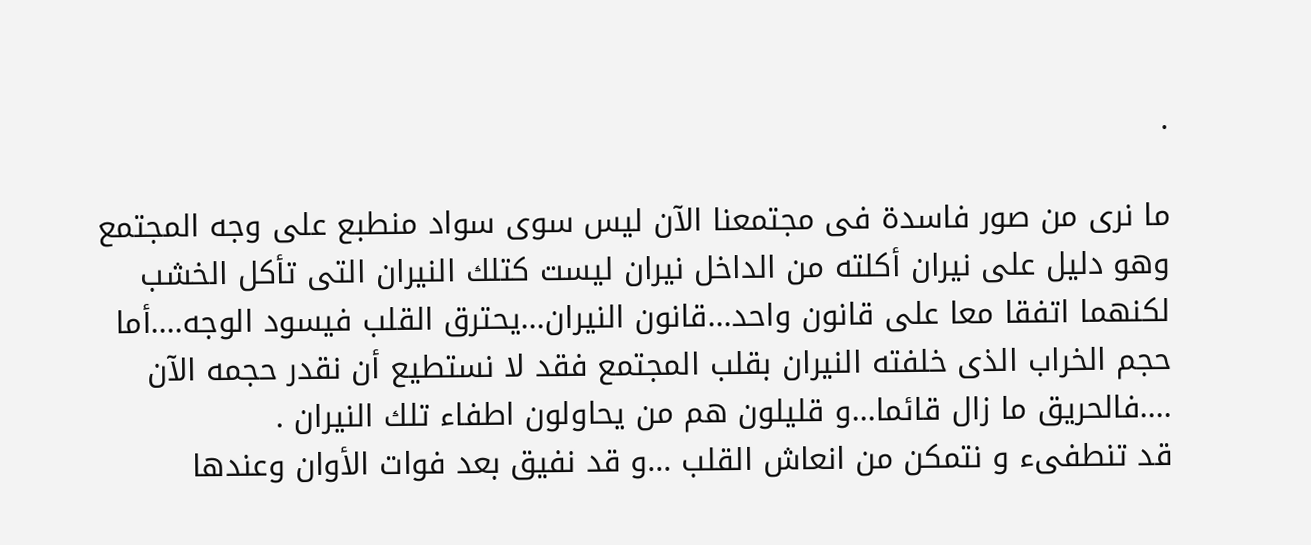.

ما نرى من صور فاسدة فى مجتمعنا الآن ليس سوى سواد منطبع على وجه المجتمع وهو دليل على نيران أكلته من الداخل نيران ليست كتلك النيران التى تأكل الخشب لكنهما اتفقا معا على قانون واحد...قانون النيران...يحترق القلب فيسود الوجه....أما حجم الخراب الذى خلفته النيران بقلب المجتمع فقد لا نستطيع أن نقدر حجمه الآن ....فالحريق ما زال قائما...و قليلون هم من يحاولون اطفاء تلك النيران .
قد تنطفىء و نتمكن من انعاش القلب ...و قد نفيق بعد فوات الأوان وعندها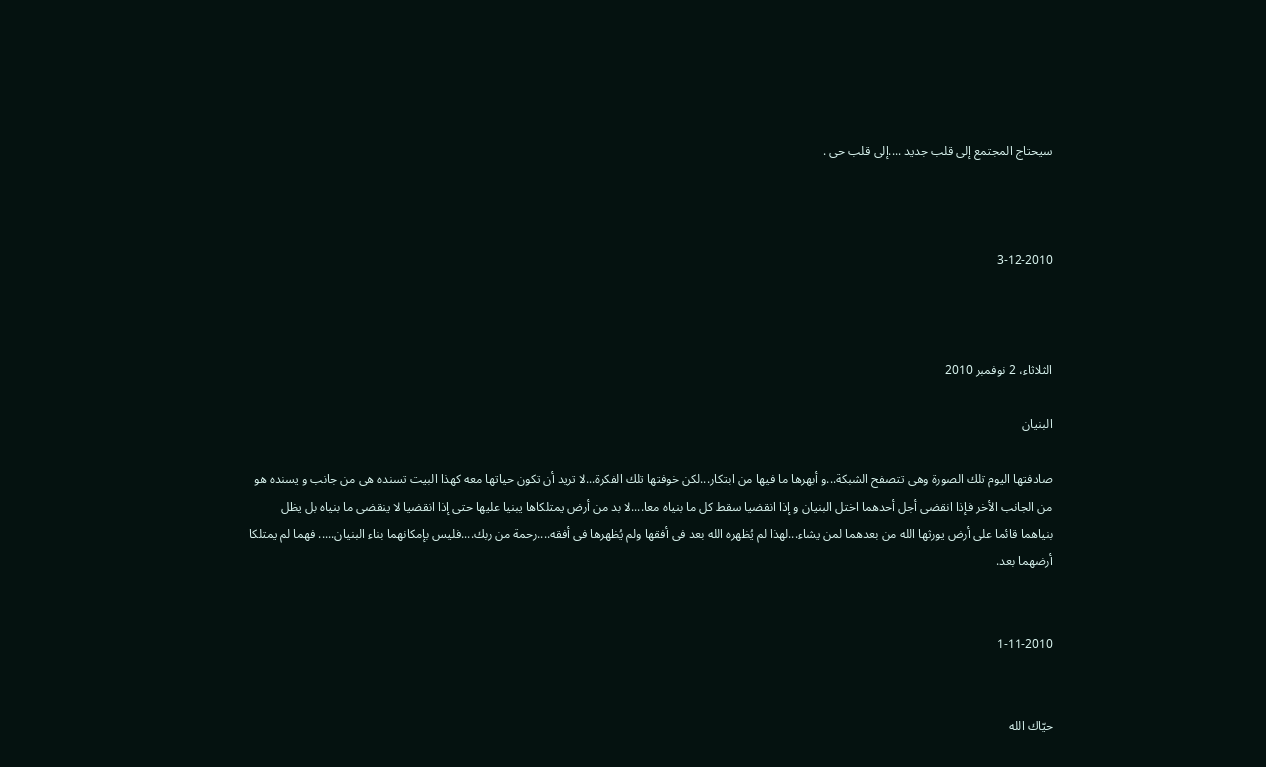سيحتاج المجتمع إلى قلب جديد ....إلى قلب حى .



3-12-2010



الثلاثاء، 2 نوفمبر 2010

البنيان

صادفتها اليوم تلك الصورة وهى تتصفح الشبكة...و أبهرها ما فيها من ابتكار...لكن خوفتها تلك الفكرة...لا تريد أن تكون حياتها معه كهذا البيت تسنده هى من جانب و يسنده هو من الجانب الأخر فإذا انقضى أجل أحدهما اختل البنيان و إذا انقضيا سقط كل ما بنياه معا....لا بد من أرض يمتلكاها يبنيا عليها حتى إذا انقضيا لا ينقضى ما بنياه بل يظل بنياهما قائما على أرض يورثها الله من بعدهما لمن يشاء...لهذا لم يُظهره الله بعد فى أفقها ولم يُظهرها فى أفقه....رحمة من ربك....فليس بإمكانهما بناء البنيان..... فهما لم يمتلكا أرضهما بعد.


1-11-2010


حيّاك الله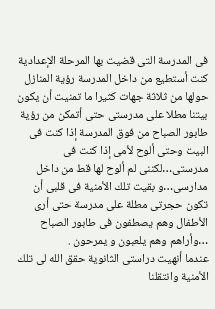فى المدرسة التى قضيت بها المرحلة الإعدادية كنت أستطيع من داخل المدرسة رؤية المنازل حولها من ثلاثة جهات كثيرا ما تمنيت أن يكون بيتنا مطلا على مدرستى حتى أتمكن من رؤية طابور الصباح من فوق المدرسة إذا كنت فى البيت وحتى ألوح لأمى إذا كنت فى مدرستى…لكننى لم ألوح لها قط من داخل مدارسى…و بقيت تلك الأمنية فى قلبى أن تكون حجرتى مطلة على مدرسة حتى أرى الأطفال وهم يصطفون فى طابور الصباح …وأراهم وهم يلعبون و يمرحون .
عندما أنهيت دراستى الثانوية حقق الله لى تلك الأمنية وانتقلنا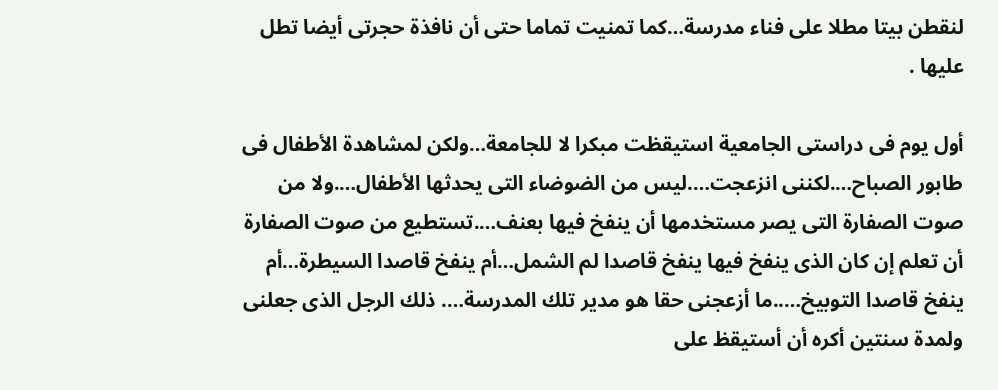لنقطن بيتا مطلا على فناء مدرسة…كما تمنيت تماما حتى أن نافذة حجرتى أيضا تطل عليها .

أول يوم فى دراستى الجامعية استيقظت مبكرا لا للجامعة…ولكن لمشاهدة الأطفال فى طابور الصباح….لكننى انزعجت….ليس من الضوضاء التى يحدثها الأطفال….ولا من صوت الصفارة التى يصر مستخدمها أن ينفخ فيها بعنف….تستطيع من صوت الصفارة أن تعلم إن كان الذى ينفخ فيها ينفخ قاصدا لم الشمل…أم ينفخ قاصدا السيطرة…أم ينفخ قاصدا التوبيخ…..ما أزعجنى حقا هو مدير تلك المدرسة…. ذلك الرجل الذى جعلنى ولمدة سنتين أكره أن أستيقظ على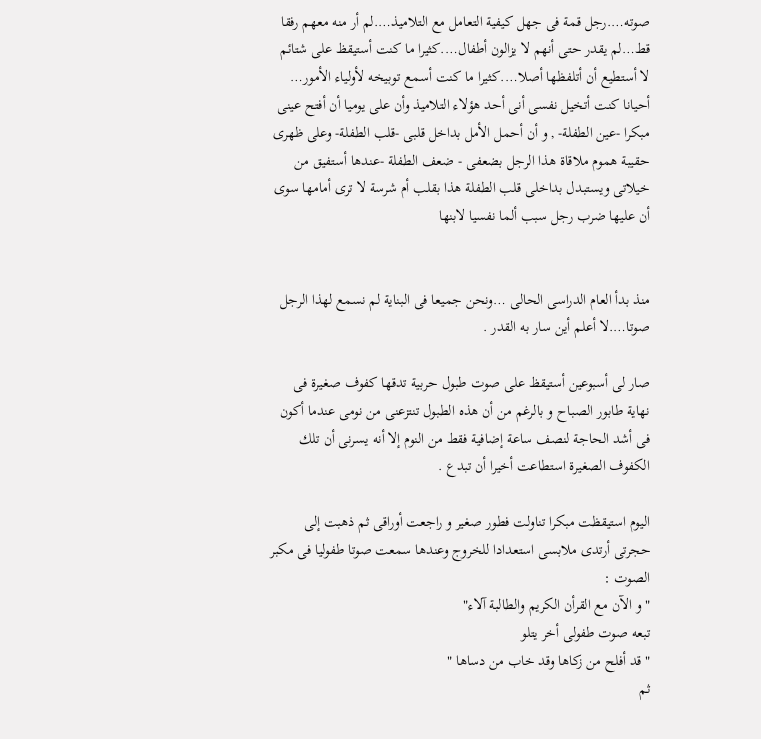صوته….رجل قمة فى جهل كيفية التعامل مع التلاميذ….لم أر منه معهم رفقا قط…لم يقدر حتى أنهم لا يزالون أطفال….كثيرا ما كنت أستيقظ على شتائم لا أستطيع أن أتلفظها أصلا….كثيرا ما كنت أسمع توبيخه لأولياء الأمور… أحيانا كنت أتخيل نفسى أنى أحد هؤلاء التلاميذ وأن على يوميا أن أفتح عينى مبكرا -عين الطفلة- , و أن أحمل الأمل بداخل قلبى -قلب الطفلة- وعلى ظهرى حقيبة هموم ملاقاة هذا الرجل بضعفى - ضعف الطفلة -عندها أستفيق من خيلاتى ويستبدل بداخلى قلب الطفلة هذا بقلب أم شرسة لا ترى أمامها سوى أن عليها ضرب رجل سبب ألما نفسيا لابنها


منذ بدأ العام الدراسى الحالى …ونحن جميعا فى البناية لم نسمع لهذا الرجل صوتا….لا أعلم أين سار به القدر .

صار لى أسبوعين أستيقظ على صوت طبول حربية تدقها كفوف صغيرة فى نهاية طابور الصباح و بالرغم من أن هذه الطبول تنتزعنى من نومى عندما أكون فى أشد الحاجة لنصف ساعة إضافية فقط من النوم إلا أنه يسرنى أن تلك الكفوف الصغيرة استطاعت أخيرا أن تبدع .

اليوم استيقظت مبكرا تناولت فطور صغير و راجعت أوراقى ثم ذهبت إلى حجرتى أرتدى ملابسى استعدادا للخروج وعندها سمعت صوتا طفوليا فى مكبر الصوت :
" و الآن مع القرأن الكريم والطالبة آلاء"
تبعه صوت طفولى أخر يتلو
" قد أفلح من زكاها وقد خاب من دساها "
ثم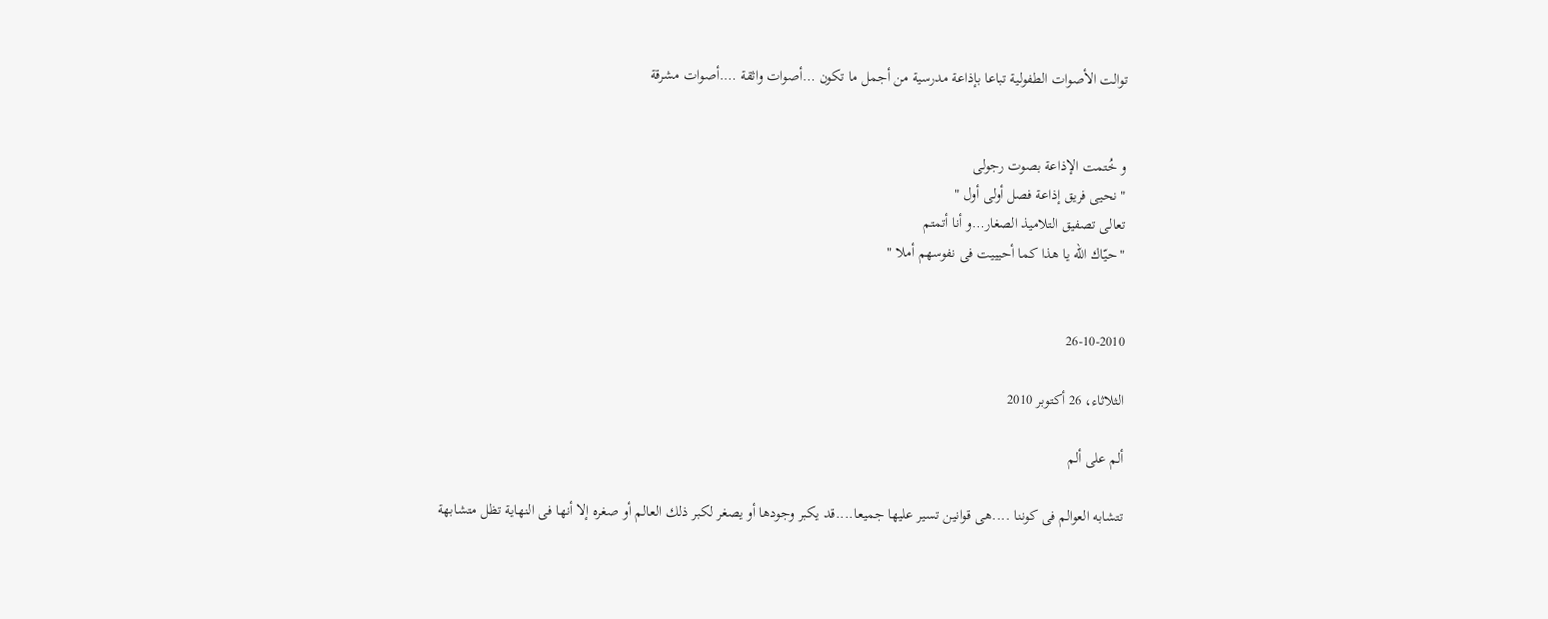توالت الأصوات الطفولية تباعا بإذاعة مدرسية من أجمل ما تكون …أصوات واثقة ….أصوات مشرقة


و خُتمت الإذاعة بصوت رجولى
" نحيى فريق إذاعة فصل أولى أول "
تعالى تصفيق التلاميذ الصغار…و أنا أتمتم
"حيّاك الله يا هذا كما أحيييت فى نفوسهم أملا "


26-10-2010

الثلاثاء، 26 أكتوبر 2010

ألم على ألم

تتشابه العوالم فى كوننا ....هى قوانين تسير عليها جميعا....قد يكبر وجودها أو يصغر لكبر ذلك العالم أو صغره إلا أنها فى النهاية تظل متشابهة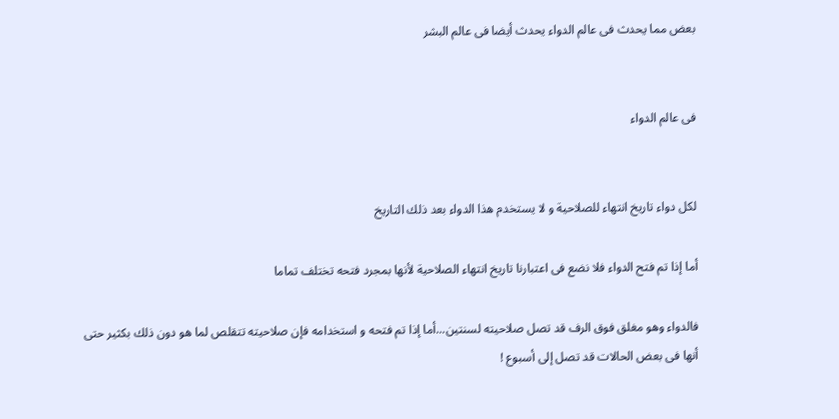بعض مما يحدث فى عالم الدواء يحدث أيضا فى عالم البشر


فى عالم الدواء


لكل دواء تاريخ انتهاء للصلاحية و لا يستخدم هذا الدواء بعد ذلك التاريخ

أما إذا تم فتح الدواء فلا نضع فى اعتبارنا تاريخ انتهاء الصلاحية لأنها بمجرد فتحه تختلف تماما

فالدواء وهو مغلق فوق الرف قد تصل صلاحيته لسنتين...أما إذا تم فتحه و استخدامه فإن صلاحيته تتقلص لما هو دون ذلك بكثير حتى أنها فى بعض الحالات قد تصل إلى أسبوع !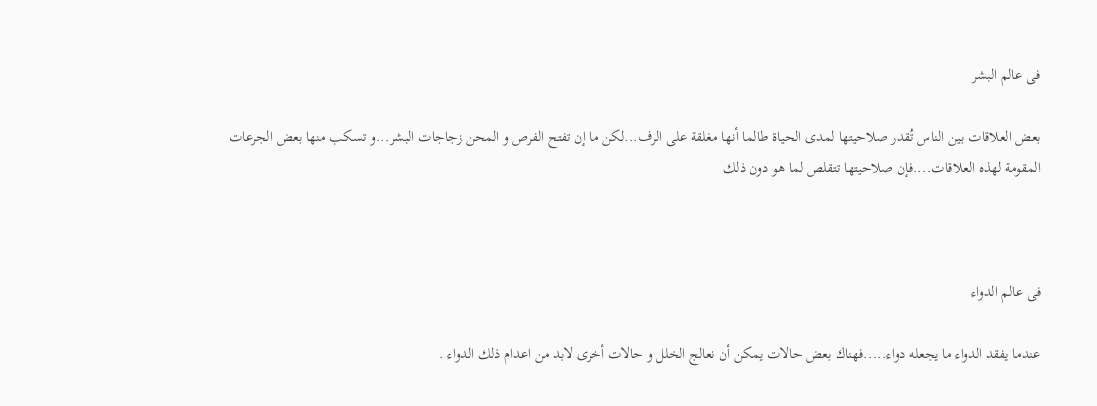فى عالم البشر

بعض العلاقات بين الناس تُقدر صلاحيتها لمدى الحياة طالما أنها مغلقة على الرف...لكن ما إن تفتح الفرص و المحن زجاجات البشر...و تسكب منها بعض الجرعات المقومة لهذه العلاقات....فإن صلاحيتها تتقلص لما هو دون ذلك



فى عالم الدواء

عندما يفقد الدواء ما يجعله دواء.....فهناك بعض حالات يمكن أن نعالج الخلل و حالات أخرى لابد من اعدام ذلك الدواء .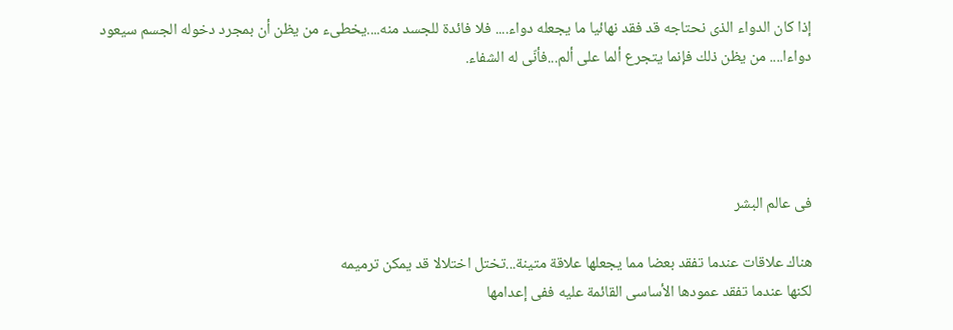إذا كان الدواء الذى نحتاجه قد فقد نهائيا ما يجعله دواء.... فلا فائدة للجسد منه....يخطىء من يظن أن بمجرد دخوله الجسم سيعود دواءا.... من يظن ذلك فإنما يتجرع ألما على ألم...فأنّى له الشفاء.




فى عالم البشر

هناك علاقات عندما تفقد بعضا مما يجعلها علاقة متينة...تختل اختلالا قد يمكن ترميمه
لكنها عندما تفقد عمودها الأساسى القائمة عليه ففى إعدامها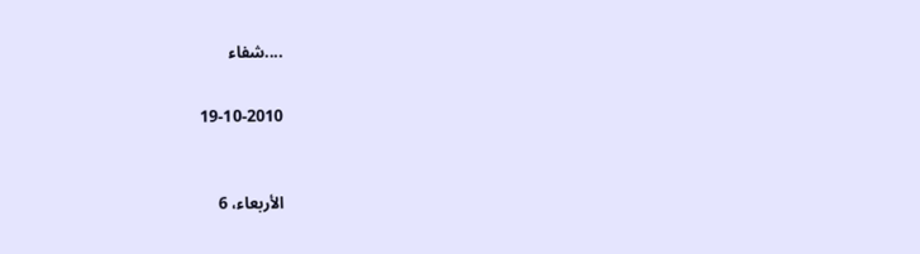....شفاء


19-10-2010



الأربعاء، 6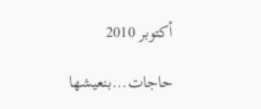أكتوبر 2010

حاجات...بنعيشها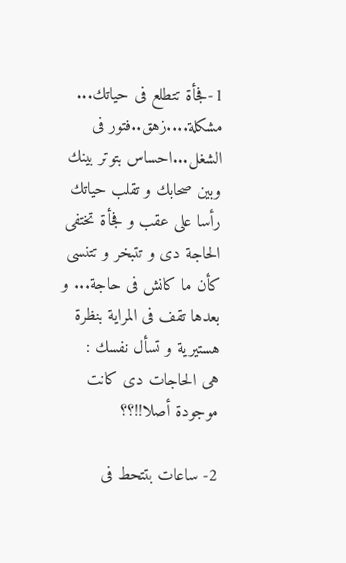1-فجأة تتطلع فى حياتك... مشكلة....زهق..فتور فى الشغل...احساس بتوتر بينك وبين صحابك و تقلب حياتك رأسا على عقب و فجأة تختفى الحاجة دى و تتبخر و تتنسى كأن ما كانش فى حاجة... و بعدها تقف فى المراية بنظرة هستيرية و تسأل نفسك :
هى الحاجات دى كانت موجودة أصلا!!؟؟

2- ساعات بتتحط فى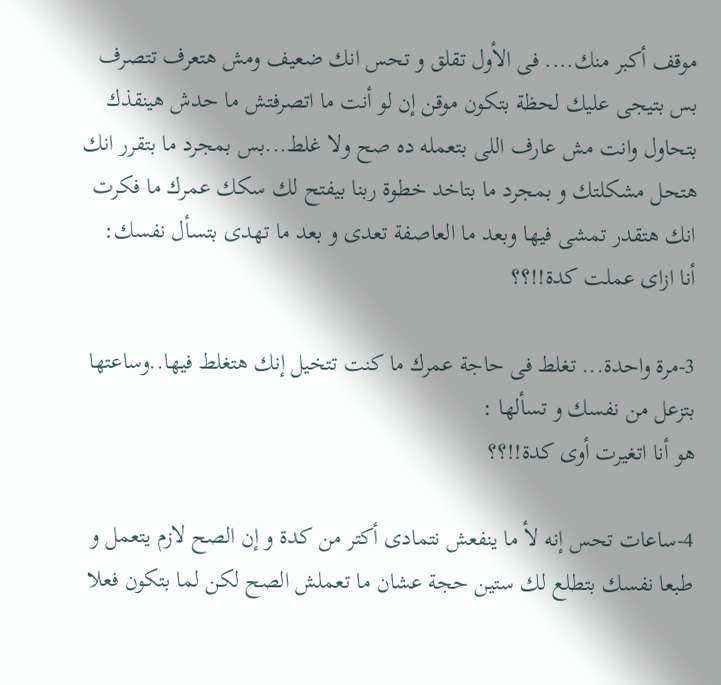موقف أكبر منك.... فى الأول تقلق و تحس انك ضعيف ومش هتعرف تتصرف بس بتيجى عليك لحظة بتكون موقن إن لو أنت ما اتصرفتش ما حدش هينقذك بتحاول وانت مش عارف اللى بتعمله ده صح ولا غلط...بس بمجرد ما بتقرر انك هتحل مشكلتك و بمجرد ما بتاخد خطوة ربنا بيفتح لك سكك عمرك ما فكرت انك هتقدر تمشى فيها وبعد ما العاصفة تعدى و بعد ما تهدى بتسأل نفسك:
أنا ازاى عملت كدة!!؟؟

3-مرة واحدة... تغلط فى حاجة عمرك ما كنت تتخيل إنك هتغلط فيها..وساعتها بتزعل من نفسك و تسألها :
هو أنا اتغيرت أوى كدة!!؟؟

4-ساعات تحس إنه لأ ما ينفعش نتمادى أكتر من كدة و إن الصح لازم يتعمل و طبعا نفسك بتطلع لك ستين حجة عشان ما تعملش الصح لكن لما بتكون فعلا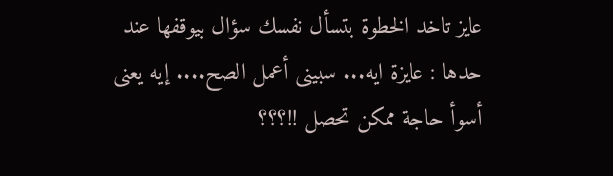عايز تاخد الخطوة بتسأل نفسك سؤال بيوقفها عند حدها : عايزة ايه... سبينى أعمل الصح.... إيه يعنى أسوأ حاجة ممكن تحصل !!؟؟؟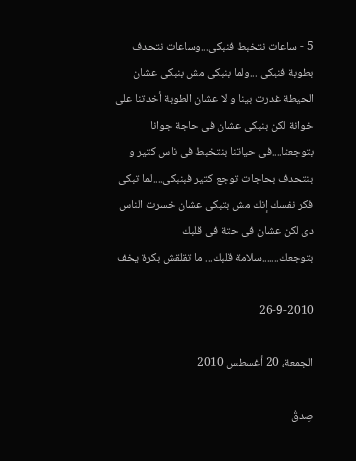5 - ساعات نتخبط فنبكى...وساعات نتحدف بطوبة فنبكى ...ولما بنبكى مش بنبكى عشان الحيطة غدرت بينا و لا عشان الطوبة أخدتنا على خوانة لكن بنبكى عشان فى حاجة جوانا بتوجعنا....فى حياتنا بنتخبط فى ناس كتير و بنتحدف بحاجات توجع كتير فبنبكى....لما تبكى فكر نفسك إنك مش بتبكى عشان خسرت الناس دى لكن عشان فى حتة فى قلبك بتوجعك.......سلامة قلبك... ما تقلقش بكرة يخف

26-9-2010

الجمعة، 20 أغسطس 2010

صِدقُ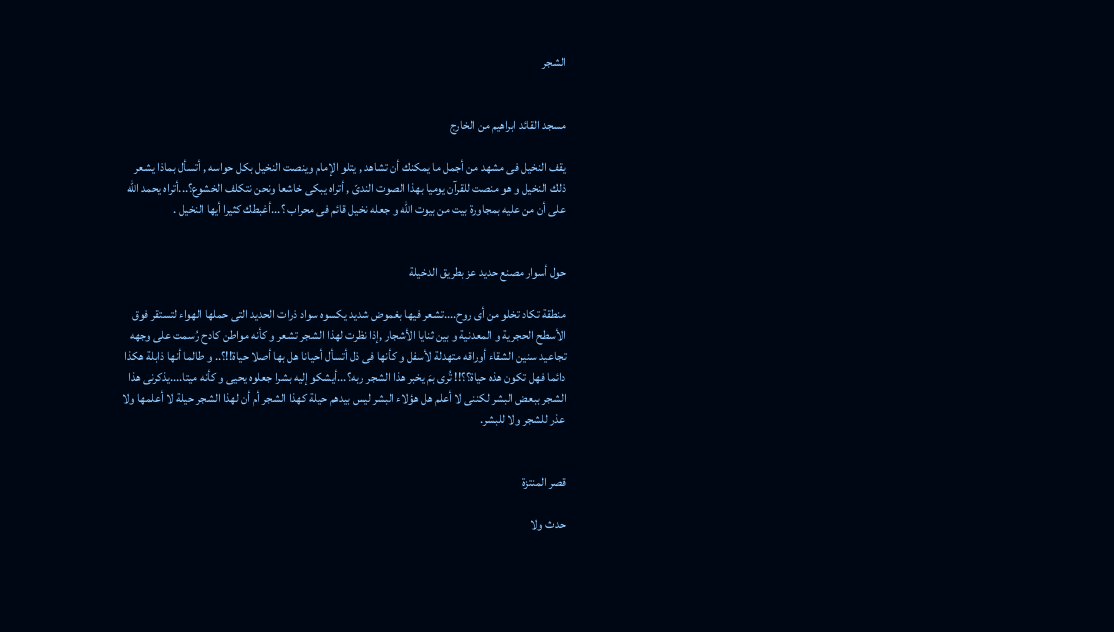الشجر


مسجد القائد ابراهيم من الخارج

يقف النخيل فى مشهد من أجمل ما يمكنك أن تشاهد , يتلو الإمام وينصت النخيل بكل حواسه , أتسأل بماذا يشعر ذلك النخيل و هو منصت للقرآن يوميا بهذا الصوت الندىّ , أتراه يبكى خاشعا ونحن نتكلف الخشوع؟...أتراه يحمد الله على أن من عليه بمجاورة بيت من بيوت الله و جعله نخيل قائم فى محراب ؟...أغبطك كثيرا أيها النخيل .


حول أسوار مصنع حديد عز بطريق الدخيلة

منطقة تكاد تخلو من أى روح....تشعر فيها بغموض شديد يكسوه سواد ذرات الحديد التى حملها الهواء لتستقر فوق الأسطح الحجرية و المعدنية و بين ثنايا الأشجار ,إذا نظرت لهذا الشجر تشعر و كأنه مواطن كادح رُسمت على وجهه تجاعيد سنين الشقاء أوراقه متهدلة لأسفل و كأنها فى ذل أتسأل أحيانا هل بها أصلا حياة!!؟.. و طالما أنها ذابلة هكذا دائما فهل تكون هذه حياة؟؟!! تُرى بمَ يخبر هذا الشجر ربه؟...أيشكو إليه بشرا جعلوه يحيى و كأنه ميتا....يذكرنى هذا الشجر ببعض البشر لكننى لا أعلم هل هؤلاء البشر ليس بيدهم حيلة كهذا الشجر أم أن لهذا الشجر حيلة لا أعلمها ولا عذر للشجر ولا للبشر.


قصر المنتزة

حدث ولا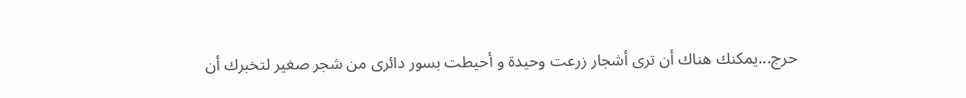حرج...يمكنك هناك أن ترى أشجار زرعت وحيدة و أحيطت بسور دائرى من شجر صغير لتخبرك أن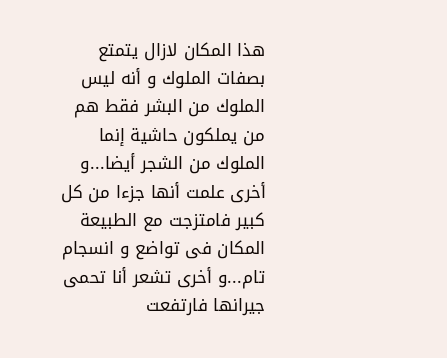هذا المكان لازال يتمتع بصفات الملوك و أنه ليس الملوك من البشر فقط هم من يملكون حاشية إنما الملوك من الشجر أيضا...و أخرى علمت أنها جزءا من كل كبير فامتزجت مع الطبيعة المكان فى تواضع و انسجام تام...و أخرى تشعر أنا تحمى جيرانها فارتفعت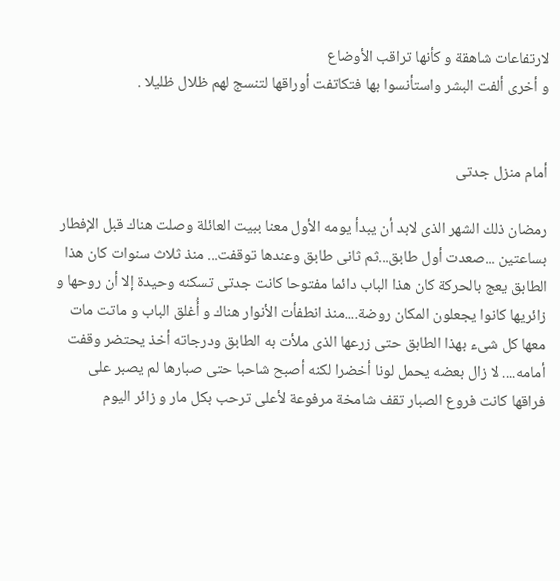لارتفاعات شاهقة و كأنها تراقب الأوضاع
و أخرى ألفت البشر واستأنسوا بها فتكاتفت أوراقها لتنسج لهم ظلال ظليلا .


أمام منزل جدتى

رمضان ذلك الشهر الذى لابد أن يبدأ يومه الأول معنا ببيت العائلة وصلت هناك قبل الإفطار بساعتين ...صعدت أول طابق...ثم ثانى طابق وعندها توقفت... منذ ثلاث سنوات كان هذا الطابق يعج بالحركة كان هذا الباب دائما مفتوحا كانت جدتى تسكنه وحيدة إلا أن روحها و زائريها كانوا يجعلون المكان روضة....منذ انطفأت الأنوار هناك و أُغلق الباب و ماتت مات معها كل شىء بهذا الطابق حتى زرعها الذى ملأت به الطابق ودرجاته أخذ يحتضر وقفت أمامه.... لا زال بعضه يحمل لونا أخضرا لكنه أصبح شاحبا حتى صبارها لم يصبر على فراقها كانت فروع الصبار تقف شامخة مرفوعة لأعلى ترحب بكل مار و زائر اليوم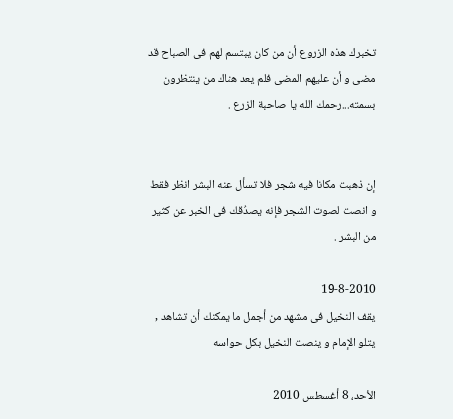تخبرك هذه الزروع أن من كان يبتسم لهم فى الصباح قد مضى و أن عليهم المضى فلم يعد هناك من ينتظرون بسمته...رحمك الله يا صاحبة الزرع .


إن ذهبت مكانا فيه شجر فلا تسأل عنه البشر انظر فقط و انصت لصوت الشجر فإنه يصدُقك فى الخبر عن كثير من البشر .

19-8-2010
يقف النخيل فى مشهد من أجمل ما يمكنك أن تشاهد , يتلو الإمام و ينصت النخيل بكل حواسه

الأحد، 8 أغسطس 2010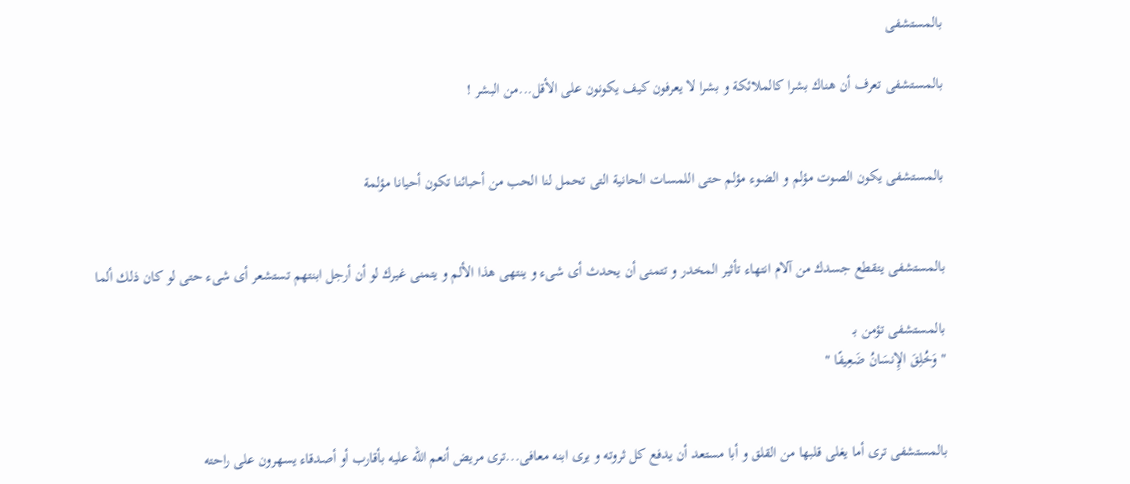بالمستشفى

بالمستشفى تعرف أن هناك بشرا كالملائكة و بشرا لا يعرفون كيف يكونون على الأقل...من البشر !


بالمستشفى يكون الصوت مؤلم و الضوء مؤلم حتى اللمسات الحانية التى تحمل لنا الحب من أحبائنا تكون أحيانا مؤلمة


بالمستشفى يتقطع جسدك من آلام انتهاء تأثير المخدر و تتمنى أن يحدث أى شىء و ينتهى هذا الألم و يتمنى غيرك لو أن أرجل ابنتهم تستشعر أى شىء حتى لو كان ذلك ألما

بالمستشفى تؤمن بـ
" وَخُلِقَ الإِنسَانُ ضَعِيفًا "


بالمستشفى ترى أما يغلى قلبها من القلق و أبا مستعد أن يدفع كل ثروته و يرى ابنه معافى...ترى مريض أنعم الله عليه بأقارب أو أصدقاء يسهرون على راحته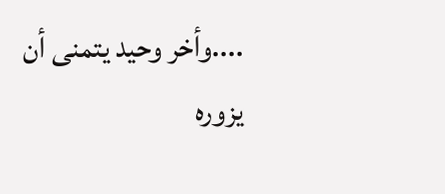....وأخر وحيد يتمنى أن يزوره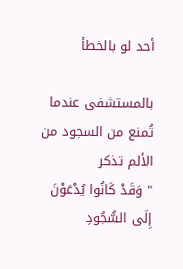أحد لو بالخطأ

بالمستشفى عندما تُمنع من السجود من الألم تذكر
" وَقَدْ كَانُوا يُدْعَوْنَ إِلَى السُّجُودِ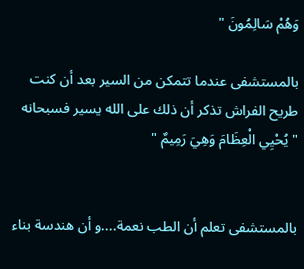وَهُمْ سَالِمُونَ "

بالمستشفى عندما تتمكن من السير بعد أن كنت طريح الفراش تذكر أن ذلك على الله يسير فسبحانه
" يُحْيِي الْعِظَامَ وَهِيَ رَمِيمٌ "


بالمستشفى تعلم أن الطب نعمة....و أن هندسة بناء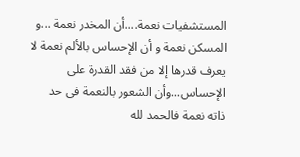المستشفيات نعمة....أن المخدر نعمة ...و المسكن نعمة و أن الإحساس بالألم نعمة لا يعرف قدرها إلا من فقد القدرة على الإحساس...وأن الشعور بالنعمة فى حد ذاته نعمة فالحمد لله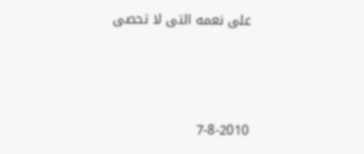على نعمه التى لا تحصى



7-8-2010